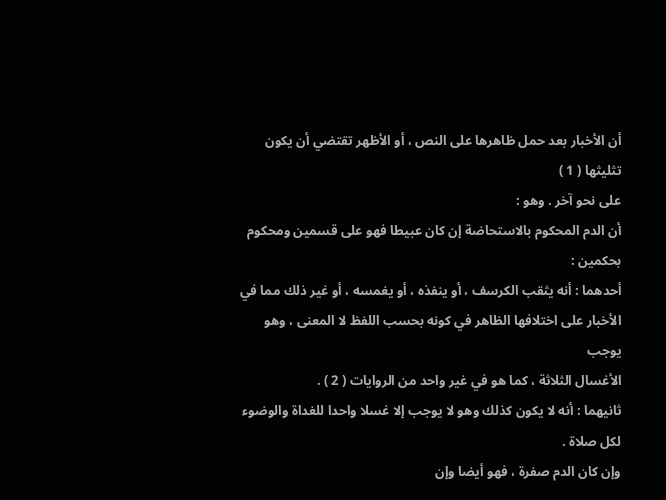أن الأخبار بعد حمل ظاهرها على النص ، أو الأظهر تقتضي أن يكون تثليثها ( 1 )
على نحو آخر . وهو :
أن الدم المحكوم بالاستحاضة إن كان عبيطا فهو على قسمين ومحكوم
بحكمين :
أحدهما : أنه يثقب الكرسف ، أو ينفذه ، أو يغمسه ، أو غير ذلك مما في
الأخبار على اختلافها الظاهر في كونه بحسب اللفظ لا المعنى ، وهو يوجب
الأغسال الثلاثة ، كما هو في غير واحد من الروايات ( 2 ) .
ثانيهما : أنه لا يكون كذلك وهو لا يوجب إلا غسلا واحدا للغداة والوضوء
لكل صلاة .
وإن كان الدم صفرة ، فهو أيضا وإن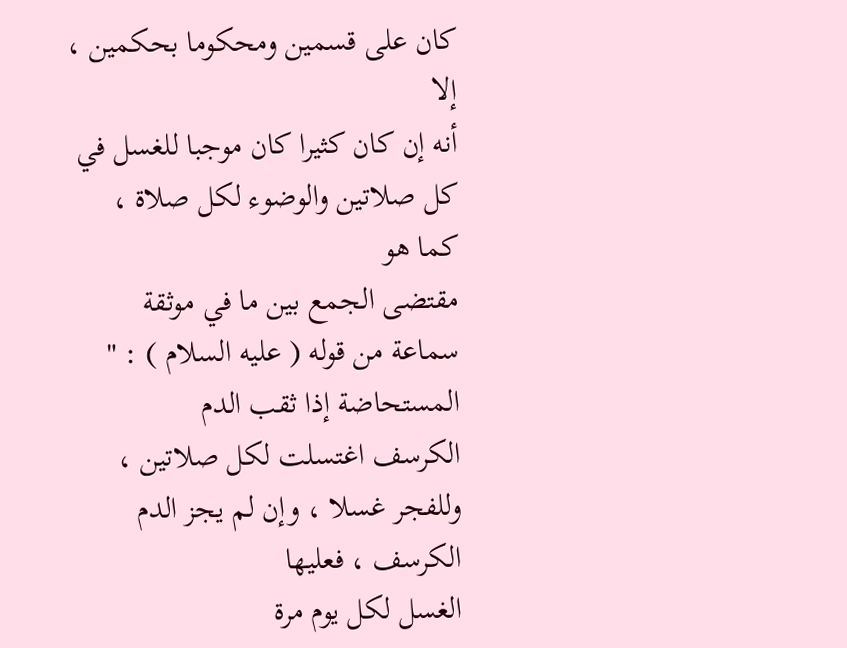كان على قسمين ومحكوما بحكمين ، إلا
أنه إن كان كثيرا كان موجبا للغسل في كل صلاتين والوضوء لكل صلاة ، كما هو
مقتضى الجمع بين ما في موثقة سماعة من قوله ( عليه السلام ) : " المستحاضة إذا ثقب الدم
الكرسف اغتسلت لكل صلاتين ، وللفجر غسلا ، وإن لم يجز الدم الكرسف ، فعليها
الغسل لكل يوم مرة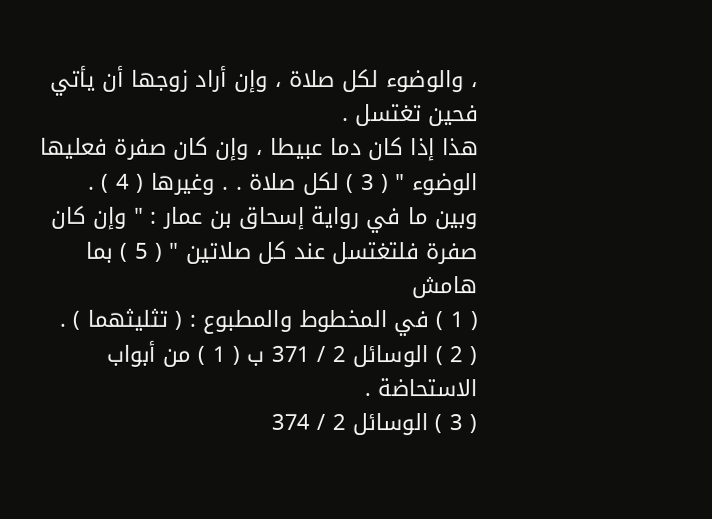، والوضوء لكل صلاة ، وإن أراد زوجها أن يأتي فحين تغتسل .
هذا إذا كان دما عبيطا ، وإن كان صفرة فعليها الوضوء " ( 3 ) لكل صلاة . . وغيرها ( 4 ) .
وبين ما في رواية إسحاق بن عمار : " وإن كان صفرة فلتغتسل عند كل صلاتين " ( 5 ) بما
هامش
( 1 ) في المخطوط والمطبوع : ( تثليثهما ) .
( 2 ) الوسائل 2 / 371 ب ( 1 ) من أبواب الاستحاضة .
( 3 ) الوسائل 2 / 374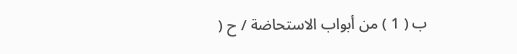ب ( 1 ) من أبواب الاستحاضة / ح (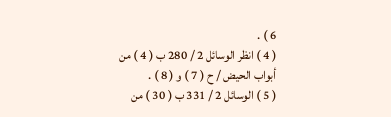6 ) .
( 4 ) انظر الوسائل 2 / 280 ب ( 4 ) من أبواب الحيض / ح ( 7 ) و ( 8 ) .
( 5 ) الوسائل 2 / 331 ب ( 30 ) من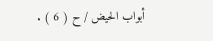أبواب الحيض / ح ( 6 ) .